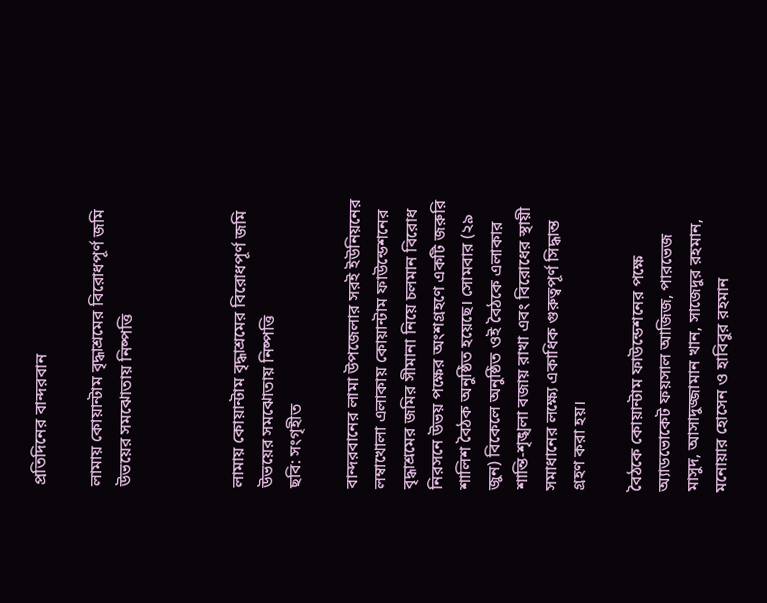প্রতিদিনের বান্দরবান

লামায় কোয়ান্টাম বৃদ্ধাশ্রমের বিরোধপূর্ণ জমি উভয়ের সমঝোতায় নিষ্পত্তি



লামায় কোয়ান্টাম বৃদ্ধাশ্রমের বিরোধপূর্ণ জমি উভয়ের সমঝোতায় নিষ্পত্তি
ছবি: সংগৃহীত

বান্দরবানের লামা উপজেলার সরই ইউনিয়নের লম্বাখোলা এলাকায় কোয়ান্টাম ফাউন্ডেশনের বৃদ্ধাশ্রমের জমির সীমানা নিয়ে চলমান বিরোধ নিরসনে উভয় পক্ষের অংশগ্রহণে একটি জরুরি শালিশ বৈঠক অনুষ্ঠিত হয়েছে। সোমবার (২৯ জুন) বিকেলে অনুষ্ঠিত ওই বৈঠকে এলাকার শান্তি-শৃঙ্খলা বজায় রাখা এবং বিরোধের স্থায়ী সমাধানের লক্ষ্যে একাধিক গুরুত্বপূর্ণ সিদ্ধান্ত গ্রহণ করা হয়।

বৈঠকে কোয়ান্টাম ফাউন্ডেশনের পক্ষে অ্যাডভোকেট ফয়সাল আজিজ, পারভেজ মাসুদ, আসাদুজ্জামান খান, সাজেদুর রহমান, মনোয়ার হোসেন ও হাবিবুর রহমান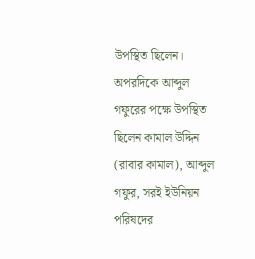উপস্থিত ছিলেন। অপরদিকে আব্দুল গফুরের পক্ষে উপস্থিত ছিলেন কামাল উদ্দিন (রাবার কামাল), আব্দুল গফুর, সরই ইউনিয়ন পরিষদের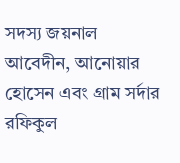সদস্য জয়নাল আবেদীন, আনোয়ার হোসেন এবং গ্রাম সর্দার রফিকুল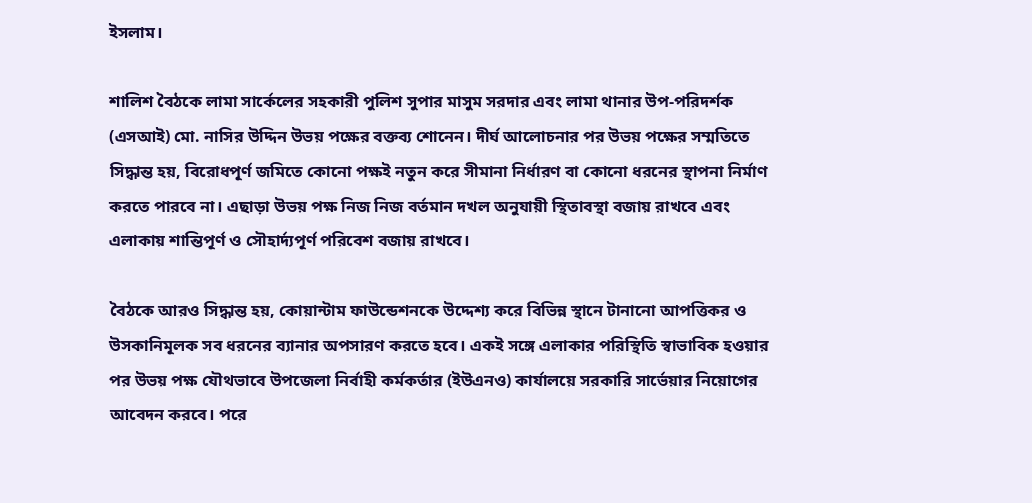ইসলাম।

শালিশ বৈঠকে লামা সার্কেলের সহকারী পুলিশ সুপার মাসুম সরদার এবং লামা থানার উপ-পরিদর্শক (এসআই) মো. নাসির উদ্দিন উভয় পক্ষের বক্তব্য শোনেন। দীর্ঘ আলোচনার পর উভয় পক্ষের সম্মতিতে সিদ্ধান্ত হয়, বিরোধপূর্ণ জমিতে কোনো পক্ষই নতুন করে সীমানা নির্ধারণ বা কোনো ধরনের স্থাপনা নির্মাণ করতে পারবে না। এছাড়া উভয় পক্ষ নিজ নিজ বর্তমান দখল অনুযায়ী স্থিতাবস্থা বজায় রাখবে এবং এলাকায় শান্তিপূর্ণ ও সৌহার্দ্যপূর্ণ পরিবেশ বজায় রাখবে।

বৈঠকে আরও সিদ্ধান্ত হয়, কোয়ান্টাম ফাউন্ডেশনকে উদ্দেশ্য করে বিভিন্ন স্থানে টানানো আপত্তিকর ও উসকানিমূলক সব ধরনের ব্যানার অপসারণ করতে হবে। একই সঙ্গে এলাকার পরিস্থিতি স্বাভাবিক হওয়ার পর উভয় পক্ষ যৌথভাবে উপজেলা নির্বাহী কর্মকর্তার (ইউএনও) কার্যালয়ে সরকারি সার্ভেয়ার নিয়োগের আবেদন করবে। পরে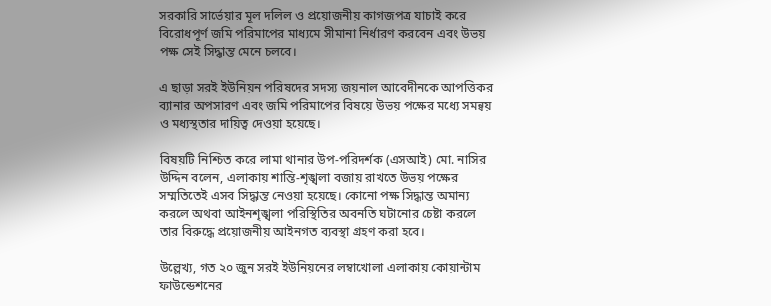সরকারি সার্ভেয়ার মূল দলিল ও প্রয়োজনীয় কাগজপত্র যাচাই করে বিরোধপূর্ণ জমি পরিমাপের মাধ্যমে সীমানা নির্ধারণ করবেন এবং উভয় পক্ষ সেই সিদ্ধান্ত মেনে চলবে।

এ ছাড়া সরই ইউনিয়ন পরিষদের সদস্য জয়নাল আবেদীনকে আপত্তিকর ব্যানার অপসারণ এবং জমি পরিমাপের বিষয়ে উভয় পক্ষের মধ্যে সমন্বয় ও মধ্যস্থতার দায়িত্ব দেওয়া হয়েছে।

বিষয়টি নিশ্চিত করে লামা থানার উপ-পরিদর্শক (এসআই) মো. নাসির উদ্দিন বলেন, এলাকায় শান্তি-শৃঙ্খলা বজায় রাখতে উভয় পক্ষের সম্মতিতেই এসব সিদ্ধান্ত নেওয়া হয়েছে। কোনো পক্ষ সিদ্ধান্ত অমান্য করলে অথবা আইনশৃঙ্খলা পরিস্থিতির অবনতি ঘটানোর চেষ্টা করলে তার বিরুদ্ধে প্রয়োজনীয় আইনগত ব্যবস্থা গ্রহণ করা হবে।

উল্লেখ্য, গত ২০ জুন সরই ইউনিয়নের লম্বাখোলা এলাকায় কোয়ান্টাম ফাউন্ডেশনের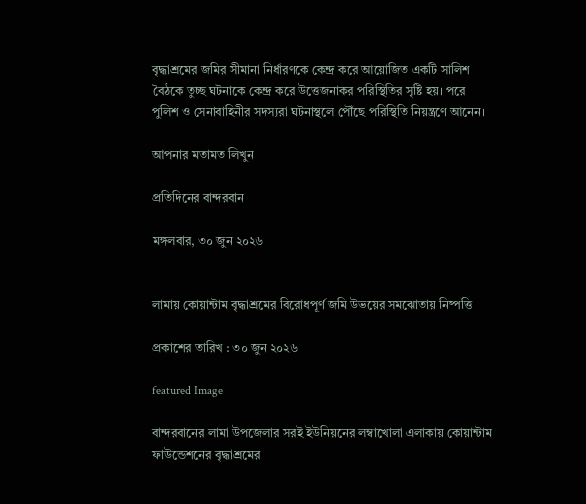বৃদ্ধাশ্রমের জমির সীমানা নির্ধারণকে কেন্দ্র করে আয়োজিত একটি সালিশ বৈঠকে তুচ্ছ ঘটনাকে কেন্দ্র করে উত্তেজনাকর পরিস্থিতির সৃষ্টি হয়। পরে পুলিশ ও সেনাবাহিনীর সদস্যরা ঘটনাস্থলে পৌঁছে পরিস্থিতি নিয়ন্ত্রণে আনেন।

আপনার মতামত লিখুন

প্রতিদিনের বান্দরবান

মঙ্গলবার, ৩০ জুন ২০২৬


লামায় কোয়ান্টাম বৃদ্ধাশ্রমের বিরোধপূর্ণ জমি উভয়ের সমঝোতায় নিষ্পত্তি

প্রকাশের তারিখ : ৩০ জুন ২০২৬

featured Image

বান্দরবানের লামা উপজেলার সরই ইউনিয়নের লম্বাখোলা এলাকায় কোয়ান্টাম ফাউন্ডেশনের বৃদ্ধাশ্রমের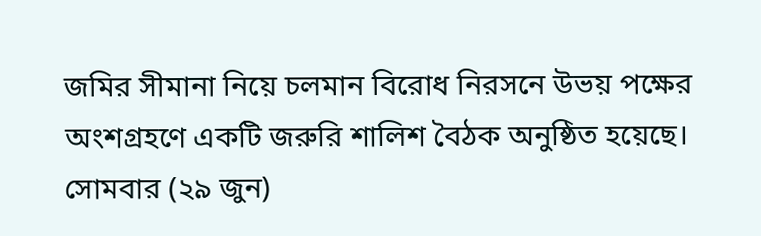জমির সীমানা নিয়ে চলমান বিরোধ নিরসনে উভয় পক্ষের অংশগ্রহণে একটি জরুরি শালিশ বৈঠক অনুষ্ঠিত হয়েছে। সোমবার (২৯ জুন)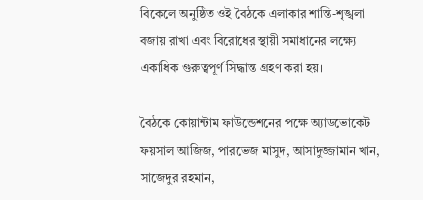বিকেলে অনুষ্ঠিত ওই বৈঠকে এলাকার শান্তি-শৃঙ্খলা বজায় রাখা এবং বিরোধের স্থায়ী সমাধানের লক্ষ্যে একাধিক গুরুত্বপূর্ণ সিদ্ধান্ত গ্রহণ করা হয়।

বৈঠকে কোয়ান্টাম ফাউন্ডেশনের পক্ষে অ্যাডভোকেট ফয়সাল আজিজ, পারভেজ মাসুদ, আসাদুজ্জামান খান, সাজেদুর রহমান,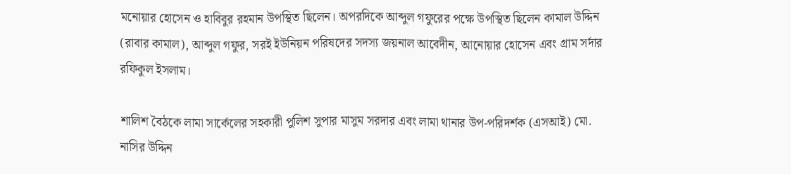মনোয়ার হোসেন ও হাবিবুর রহমান উপস্থিত ছিলেন। অপরদিকে আব্দুল গফুরের পক্ষে উপস্থিত ছিলেন কামাল উদ্দিন (রাবার কামাল), আব্দুল গফুর, সরই ইউনিয়ন পরিষদের সদস্য জয়নাল আবেদীন, আনোয়ার হোসেন এবং গ্রাম সর্দার রফিকুল ইসলাম।

শালিশ বৈঠকে লামা সার্কেলের সহকারী পুলিশ সুপার মাসুম সরদার এবং লামা থানার উপ-পরিদর্শক (এসআই) মো. নাসির উদ্দিন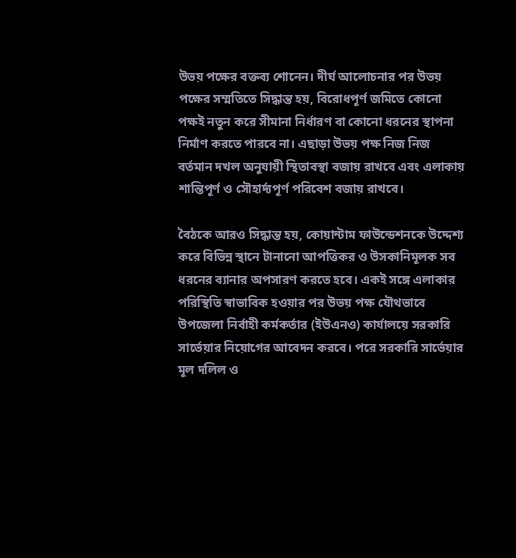উভয় পক্ষের বক্তব্য শোনেন। দীর্ঘ আলোচনার পর উভয় পক্ষের সম্মতিতে সিদ্ধান্ত হয়, বিরোধপূর্ণ জমিতে কোনো পক্ষই নতুন করে সীমানা নির্ধারণ বা কোনো ধরনের স্থাপনা নির্মাণ করতে পারবে না। এছাড়া উভয় পক্ষ নিজ নিজ বর্তমান দখল অনুযায়ী স্থিতাবস্থা বজায় রাখবে এবং এলাকায় শান্তিপূর্ণ ও সৌহার্দ্যপূর্ণ পরিবেশ বজায় রাখবে।

বৈঠকে আরও সিদ্ধান্ত হয়, কোয়ান্টাম ফাউন্ডেশনকে উদ্দেশ্য করে বিভিন্ন স্থানে টানানো আপত্তিকর ও উসকানিমূলক সব ধরনের ব্যানার অপসারণ করতে হবে। একই সঙ্গে এলাকার পরিস্থিতি স্বাভাবিক হওয়ার পর উভয় পক্ষ যৌথভাবে উপজেলা নির্বাহী কর্মকর্তার (ইউএনও) কার্যালয়ে সরকারি সার্ভেয়ার নিয়োগের আবেদন করবে। পরে সরকারি সার্ভেয়ার মূল দলিল ও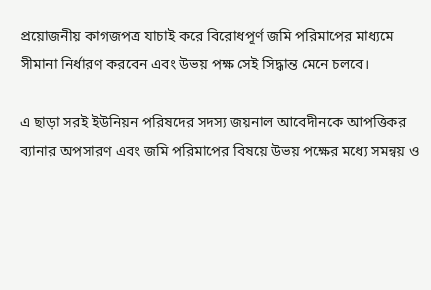প্রয়োজনীয় কাগজপত্র যাচাই করে বিরোধপূর্ণ জমি পরিমাপের মাধ্যমে সীমানা নির্ধারণ করবেন এবং উভয় পক্ষ সেই সিদ্ধান্ত মেনে চলবে।

এ ছাড়া সরই ইউনিয়ন পরিষদের সদস্য জয়নাল আবেদীনকে আপত্তিকর ব্যানার অপসারণ এবং জমি পরিমাপের বিষয়ে উভয় পক্ষের মধ্যে সমন্বয় ও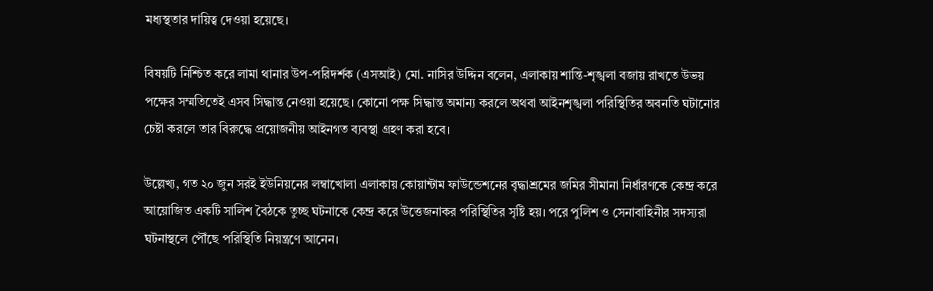মধ্যস্থতার দায়িত্ব দেওয়া হয়েছে।

বিষয়টি নিশ্চিত করে লামা থানার উপ-পরিদর্শক (এসআই) মো. নাসির উদ্দিন বলেন, এলাকায় শান্তি-শৃঙ্খলা বজায় রাখতে উভয় পক্ষের সম্মতিতেই এসব সিদ্ধান্ত নেওয়া হয়েছে। কোনো পক্ষ সিদ্ধান্ত অমান্য করলে অথবা আইনশৃঙ্খলা পরিস্থিতির অবনতি ঘটানোর চেষ্টা করলে তার বিরুদ্ধে প্রয়োজনীয় আইনগত ব্যবস্থা গ্রহণ করা হবে।

উল্লেখ্য, গত ২০ জুন সরই ইউনিয়নের লম্বাখোলা এলাকায় কোয়ান্টাম ফাউন্ডেশনের বৃদ্ধাশ্রমের জমির সীমানা নির্ধারণকে কেন্দ্র করে আয়োজিত একটি সালিশ বৈঠকে তুচ্ছ ঘটনাকে কেন্দ্র করে উত্তেজনাকর পরিস্থিতির সৃষ্টি হয়। পরে পুলিশ ও সেনাবাহিনীর সদস্যরা ঘটনাস্থলে পৌঁছে পরিস্থিতি নিয়ন্ত্রণে আনেন।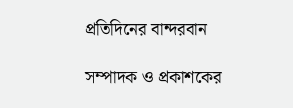প্রতিদিনের বান্দরবান

সম্পাদক ও প্রকাশকের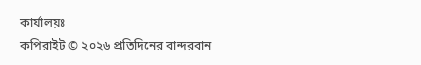কার্যালয়ঃ
কপিরাইট © ২০২৬ প্রতিদিনের বান্দরবান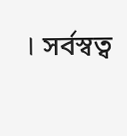। সর্বস্বত্ব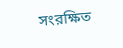সংরক্ষিত